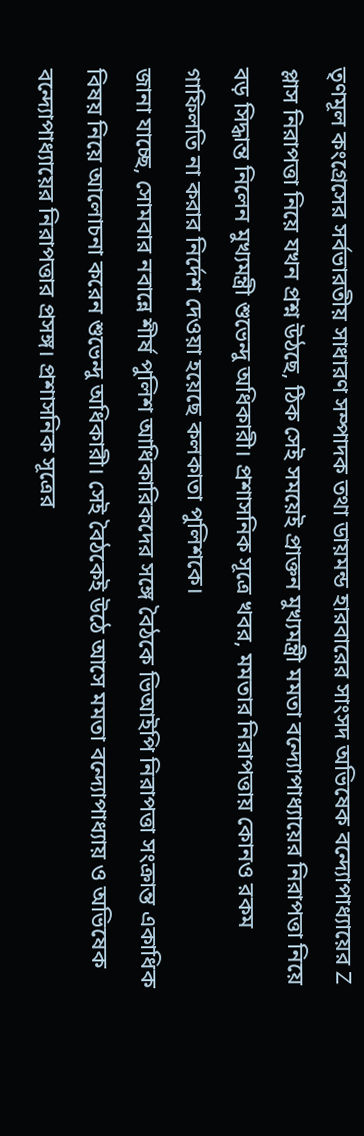তৃণমূল কংগ্রেসের সর্বভারতীয় সাধারণ সম্পাদক তথা ডায়মন্ড হারবারের সাংসদ অভিষেক বন্দ্যোপাধ্যায়ের Z প্লাস নিরাপত্তা নিয়ে যখন প্রশ্ন উঠছে, ঠিক সেই সময়েই প্রাক্তন মুখ্যমন্ত্রী মমতা বন্দ্যোপাধ্যায়ের নিরাপত্তা নিয়ে বড় সিদ্ধান্ত নিলেন মুখ্যমন্ত্রী শুভেন্দু অধিকারী। প্রশাসনিক সূত্রে খবর, মমতার নিরাপত্তায় কোনও রকম গাফিলতি না করার নির্দেশ দেওয়া হয়েছে কলকাতা পুলিশকে।
জানা যাচ্ছে, সোমবার নবান্নে শীর্ষ পুলিশ আধিকারিকদের সঙ্গে বৈঠকে ভিআইপি নিরাপত্তা সংক্রান্ত একাধিক বিষয় নিয়ে আলোচনা করেন শুভেন্দু অধিকারী। সেই বৈঠকেই উঠে আসে মমতা বন্দ্যোপাধ্যায় ও অভিষেক বন্দ্যোপাধ্যায়ের নিরাপত্তার প্রসঙ্গ। প্রশাসনিক সূত্রের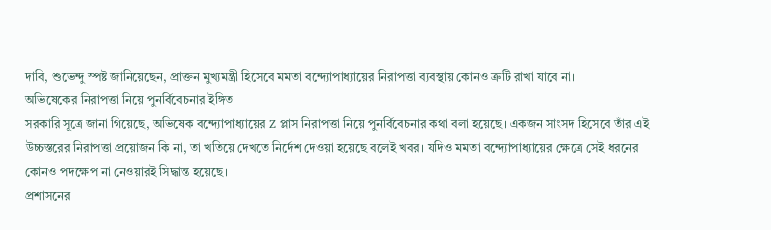দাবি, শুভেন্দু স্পষ্ট জানিয়েছেন, প্রাক্তন মুখ্যমন্ত্রী হিসেবে মমতা বন্দ্যোপাধ্যায়ের নিরাপত্তা ব্যবস্থায় কোনও ত্রুটি রাখা যাবে না।
অভিষেকের নিরাপত্তা নিয়ে পুনর্বিবেচনার ইঙ্গিত
সরকারি সূত্রে জানা গিয়েছে, অভিষেক বন্দ্যোপাধ্যায়ের Z প্লাস নিরাপত্তা নিয়ে পুনর্বিবেচনার কথা বলা হয়েছে। একজন সাংসদ হিসেবে তাঁর এই উচ্চস্তরের নিরাপত্তা প্রয়োজন কি না, তা খতিয়ে দেখতে নির্দেশ দেওয়া হয়েছে বলেই খবর। যদিও মমতা বন্দ্যোপাধ্যায়ের ক্ষেত্রে সেই ধরনের কোনও পদক্ষেপ না নেওয়ারই সিদ্ধান্ত হয়েছে।
প্রশাসনের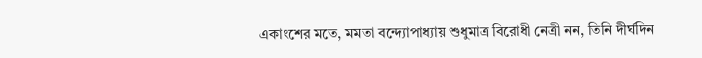একাংশের মতে, মমতা বন্দ্যোপাধ্যায় শুধুমাত্র বিরোধী নেত্রী নন, তিনি দীর্ঘদিন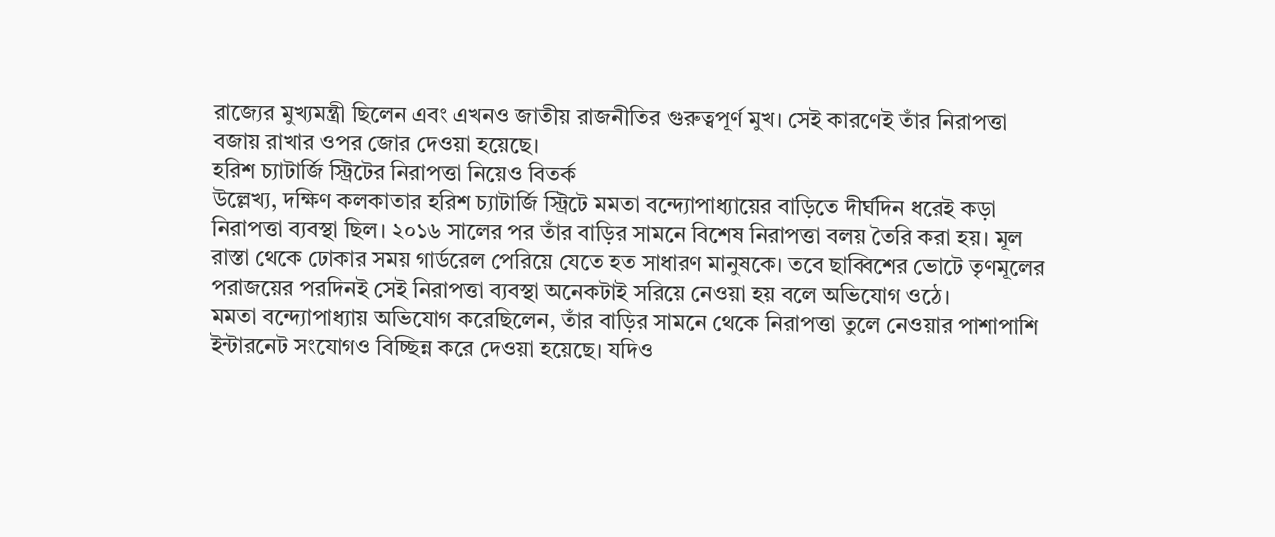রাজ্যের মুখ্যমন্ত্রী ছিলেন এবং এখনও জাতীয় রাজনীতির গুরুত্বপূর্ণ মুখ। সেই কারণেই তাঁর নিরাপত্তা বজায় রাখার ওপর জোর দেওয়া হয়েছে।
হরিশ চ্যাটার্জি স্ট্রিটের নিরাপত্তা নিয়েও বিতর্ক
উল্লেখ্য, দক্ষিণ কলকাতার হরিশ চ্যাটার্জি স্ট্রিটে মমতা বন্দ্যোপাধ্যায়ের বাড়িতে দীর্ঘদিন ধরেই কড়া নিরাপত্তা ব্যবস্থা ছিল। ২০১৬ সালের পর তাঁর বাড়ির সামনে বিশেষ নিরাপত্তা বলয় তৈরি করা হয়। মূল রাস্তা থেকে ঢোকার সময় গার্ডরেল পেরিয়ে যেতে হত সাধারণ মানুষকে। তবে ছাব্বিশের ভোটে তৃণমূলের পরাজয়ের পরদিনই সেই নিরাপত্তা ব্যবস্থা অনেকটাই সরিয়ে নেওয়া হয় বলে অভিযোগ ওঠে।
মমতা বন্দ্যোপাধ্যায় অভিযোগ করেছিলেন, তাঁর বাড়ির সামনে থেকে নিরাপত্তা তুলে নেওয়ার পাশাপাশি ইন্টারনেট সংযোগও বিচ্ছিন্ন করে দেওয়া হয়েছে। যদিও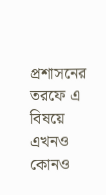প্রশাসনের তরফে এ বিষয়ে এখনও কোনও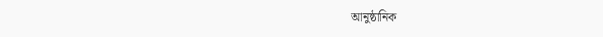আনুষ্ঠানিক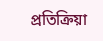প্রতিক্রিয়া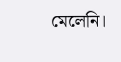মেলেনি।